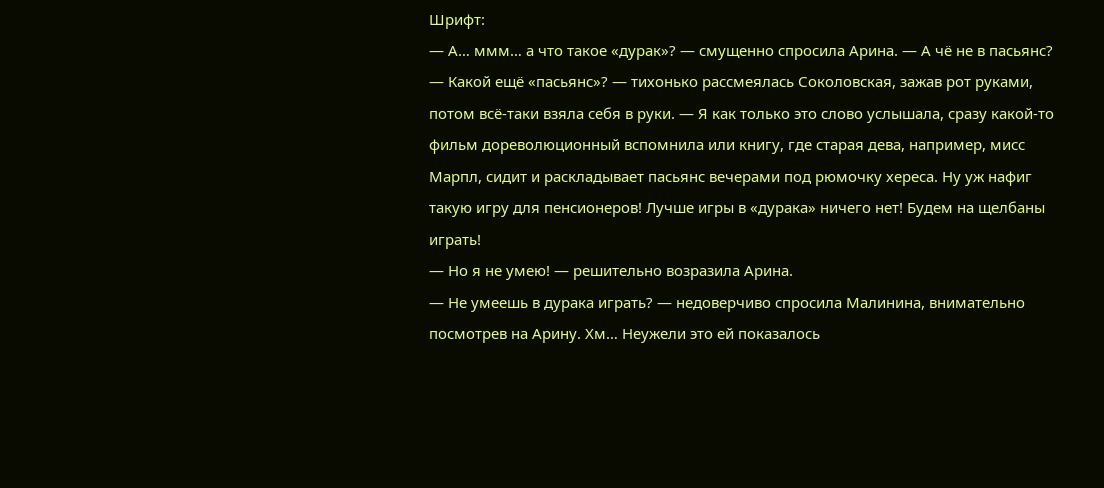Шрифт:
— А… ммм… а что такое «дурак»? — смущенно спросила Арина. — А чё не в пасьянс?
— Какой ещё «пасьянс»? — тихонько рассмеялась Соколовская, зажав рот руками, потом всё-таки взяла себя в руки. — Я как только это слово услышала, сразу какой-то фильм дореволюционный вспомнила или книгу, где старая дева, например, мисс Марпл, сидит и раскладывает пасьянс вечерами под рюмочку хереса. Ну уж нафиг такую игру для пенсионеров! Лучше игры в «дурака» ничего нет! Будем на щелбаны играть!
— Но я не умею! — решительно возразила Арина.
— Не умеешь в дурака играть? — недоверчиво спросила Малинина, внимательно посмотрев на Арину. Хм… Неужели это ей показалось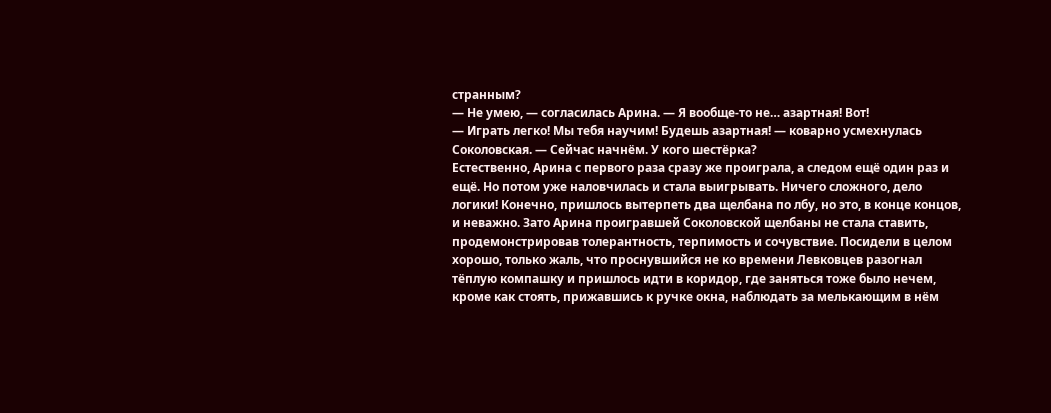странным?
— Не умею, — согласилась Арина. — Я вообще-то не… азартная! Вот!
— Играть легко! Мы тебя научим! Будешь азартная! — коварно усмехнулась Соколовская. — Сейчас начнём. У кого шестёрка?
Естественно, Арина с первого раза сразу же проиграла, а следом ещё один раз и ещё. Но потом уже наловчилась и стала выигрывать. Ничего сложного, дело логики! Конечно, пришлось вытерпеть два щелбана по лбу, но это, в конце концов, и неважно. Зато Арина проигравшей Соколовской щелбаны не стала ставить, продемонстрировав толерантность, терпимость и сочувствие. Посидели в целом хорошо, только жаль, что проснувшийся не ко времени Левковцев разогнал тёплую компашку и пришлось идти в коридор, где заняться тоже было нечем, кроме как стоять, прижавшись к ручке окна, наблюдать за мелькающим в нём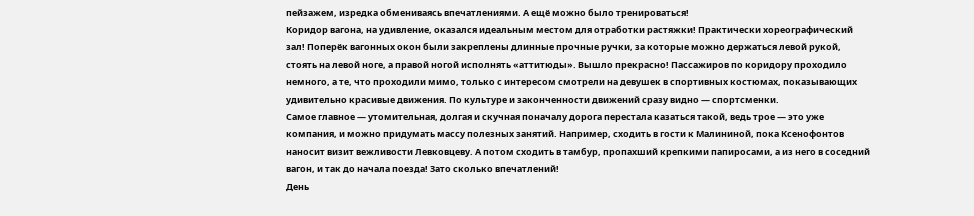пейзажем, изредка обмениваясь впечатлениями. А ещё можно было тренироваться!
Коридор вагона, на удивление, оказался идеальным местом для отработки растяжки! Практически хореографический зал! Поперёк вагонных окон были закреплены длинные прочные ручки, за которые можно держаться левой рукой, стоять на левой ноге, а правой ногой исполнять «аттитюды». Вышло прекрасно! Пассажиров по коридору проходило немного, а те, что проходили мимо, только с интересом смотрели на девушек в спортивных костюмах, показывающих удивительно красивые движения. По культуре и законченности движений сразу видно — спортсменки.
Самое главное — утомительная, долгая и скучная поначалу дорога перестала казаться такой, ведь трое — это уже компания, и можно придумать массу полезных занятий. Например, сходить в гости к Малининой, пока Ксенофонтов наносит визит вежливости Левковцеву. А потом сходить в тамбур, пропахший крепкими папиросами, а из него в соседний вагон, и так до начала поезда! Зато сколько впечатлений!
День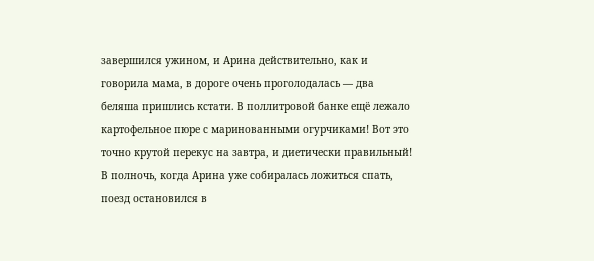завершился ужином, и Арина действительно, как и говорила мама, в дороге очень проголодалась — два беляша пришлись кстати. В поллитровой банке ещё лежало картофельное пюре с маринованными огурчиками! Вот это точно крутой перекус на завтра, и диетически правильный!
В полночь, когда Арина уже собиралась ложиться спать, поезд остановился в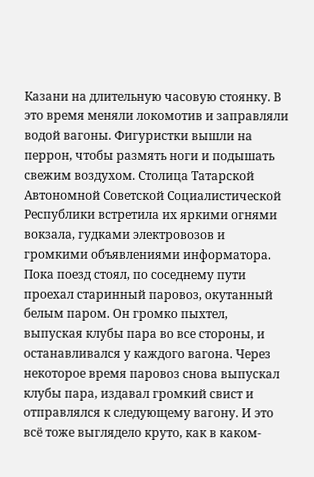Казани на длительную часовую стоянку. В это время меняли локомотив и заправляли водой вагоны. Фигуристки вышли на перрон, чтобы размять ноги и подышать свежим воздухом. Столица Татарской Автономной Советской Социалистической Республики встретила их яркими огнями вокзала, гудками электровозов и громкими объявлениями информатора. Пока поезд стоял, по соседнему пути проехал старинный паровоз, окутанный белым паром. Он громко пыхтел, выпуская клубы пара во все стороны, и останавливался у каждого вагона. Через некоторое время паровоз снова выпускал клубы пара, издавал громкий свист и отправлялся к следующему вагону. И это всё тоже выглядело круто, как в каком-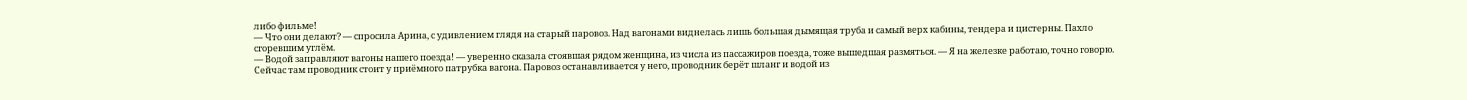либо фильме!
— Что они делают? — спросила Арина, с удивлением глядя на старый паровоз. Над вагонами виднелась лишь большая дымящая труба и самый верх кабины, тендера и цистерны. Пахло сгоревшим углём.
— Водой заправляют вагоны нашего поезда! — уверенно сказала стоявшая рядом женщина, из числа из пассажиров поезда, тоже вышедшая размяться. — Я на железке работаю, точно говорю. Сейчас там проводник стоит у приёмного патрубка вагона. Паровоз останавливается у него, проводник берёт шланг и водой из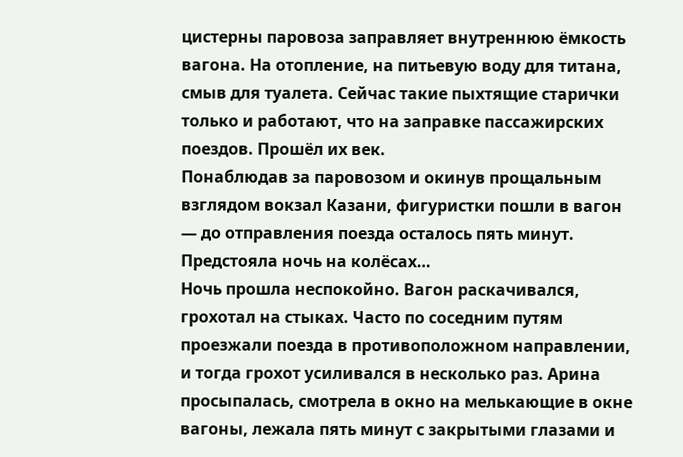цистерны паровоза заправляет внутреннюю ёмкость вагона. На отопление, на питьевую воду для титана, смыв для туалета. Сейчас такие пыхтящие старички только и работают, что на заправке пассажирских поездов. Прошёл их век.
Понаблюдав за паровозом и окинув прощальным взглядом вокзал Казани, фигуристки пошли в вагон — до отправления поезда осталось пять минут. Предстояла ночь на колёсах…
Ночь прошла неспокойно. Вагон раскачивался, грохотал на стыках. Часто по соседним путям проезжали поезда в противоположном направлении, и тогда грохот усиливался в несколько раз. Арина просыпалась, смотрела в окно на мелькающие в окне вагоны, лежала пять минут с закрытыми глазами и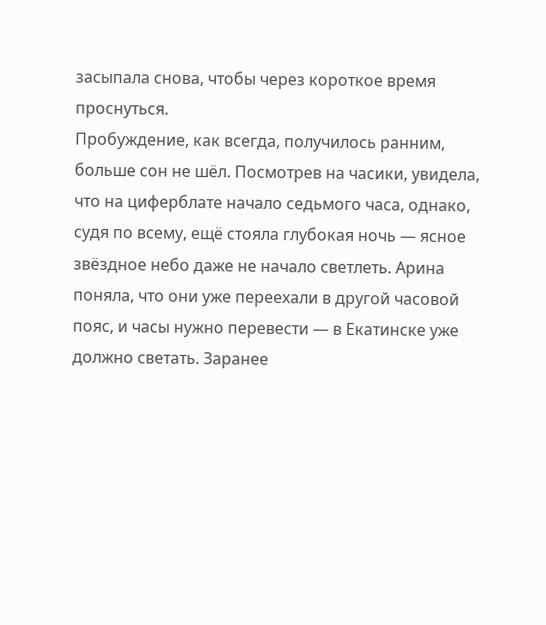засыпала снова, чтобы через короткое время проснуться.
Пробуждение, как всегда, получилось ранним, больше сон не шёл. Посмотрев на часики, увидела, что на циферблате начало седьмого часа, однако, судя по всему, ещё стояла глубокая ночь — ясное звёздное небо даже не начало светлеть. Арина поняла, что они уже переехали в другой часовой пояс, и часы нужно перевести — в Екатинске уже должно светать. Заранее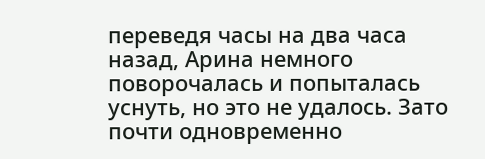переведя часы на два часа назад, Арина немного поворочалась и попыталась уснуть, но это не удалось. Зато почти одновременно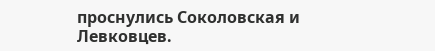проснулись Соколовская и Левковцев.